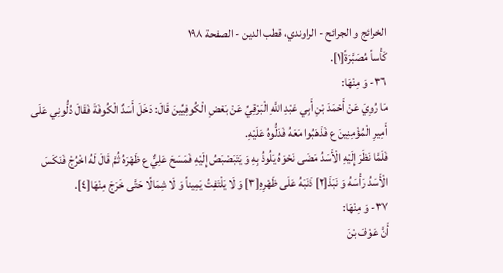الخرائج و الجرائح - الراوندي، قطب الدين - الصفحة ١٩٨
كَأْساً مُصَبَّرَةً[١].
٣٦- وَ مِنْهَا:
مَا رُوِيَ عَنْ أَحْمَدَ بْنِ أَبِي عَبْدِ اللَّهِ الْبَرْقِيِّ عَنْ بَعْضِ الْكُوفِيِّينَ قَالَ: دَخَلَ أَسَدٌ الْكُوفَةَ فَقَالَ دُلُّونِي عَلَى أَمِيرِ الْمُؤْمِنِينَ ع فَذَهَبُوا مَعَهُ فَدَلُّوهُ عَلَيْهِ.
فَلَمَّا نَظَرَ إِلَيْهِ الْأَسَدُ مَضَى نَحْوَهُ يَلُوذُ بِهِ وَ يَتَبَصْبَصُ إِلَيْهِ فَمَسَحَ عَلِيٌّ ع ظَهْرَهُ ثُمَّ قَالَ لَهُ اخْرُجْ فَنَكَسَ الْأَسَدُ رَأْسَهُ وَ نَبَذَ[٢] ذَنَبَهُ عَلَى ظَهْرِهِ[٣] وَ لَا يَلْتَفِتُ يَمِيناً وَ لَا شِمَالًا حَتَّى خَرَجَ مِنْهَا[٤].
٣٧- وَ مِنْهَا:
أَنَّ عَوْفَ بْنَ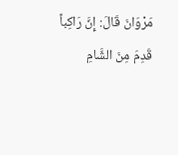مَرْوَانَ قَالَ: إِنَّ رَاكِباً قَدِمَ مِنَ الشَّامِ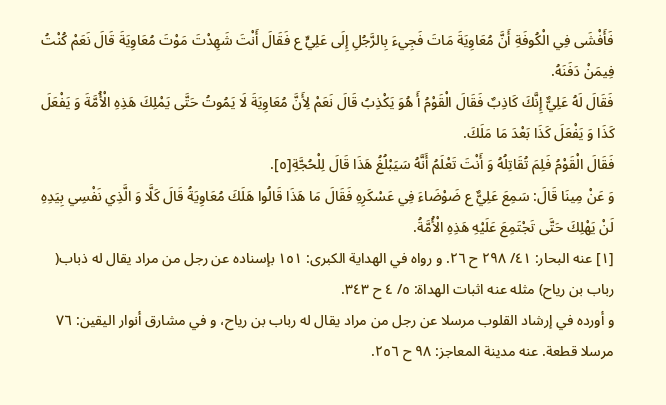فَأَفْشَى فِي الْكُوفَةِ أَنَّ مُعَاوِيَةَ مَاتَ فَجِيءَ بِالرَّجُلِ إِلَى عَلِيٍّ ع فَقَالَ أَنْتَ شَهِدْتَ مَوْتَ مُعَاوِيَةَ قَالَ نَعَمْ كُنْتُ فِيمَنْ دَفَنَهُ.
فَقَالَ لَهُ عَلِيٌّ إِنَّكَ كَاذِبٌ فَقَالَ الْقَوْمُ أَ هُوَ يَكْذِبُ قَالَ نَعَمْ لِأَنَّ مُعَاوِيَةَ لَا يَمُوتُ حَتَّى يَمْلِكَ هَذِهِ الْأُمَّةَ وَ يَفْعَلَ كَذَا وَ يَفْعَلَ كَذَا بَعْدَ مَا مَلَكَ.
فَقَالَ الْقَوْمُ فَلِمَ تُقَاتِلُهُ وَ أَنْتَ تَعْلَمُ أَنَّهُ سَيَبْلُغُ هَذَا قَالَ لِلْحُجَّةِ[٥].
وَ عَنْ مِينَا قَالَ: سَمِعَ عَلِيٌّ ع ضَوْضَاءَ فِي عَسْكَرِهِ فَقَالَ مَا هَذَا قَالُوا هَلَكَ مُعَاوِيَةُ قَالَ كَلَّا وَ الَّذِي نَفْسِي بِيَدِهِ لَنْ يَهْلِكَ حَتَّى تَجْتَمِعَ عَلَيْهِ هَذِهِ الْأُمَّةُ.
[١] عنه البحار: ٤١/ ٢٩٨ ح ٢٦. و رواه في الهداية الكبرى: ١٥١ بإسناده عن رجل من مراد يقال له ذباب( رباب بن رياح) مثله عنه اثبات الهداة: ٥/ ٤ ح ٣٤٣.
و أورده في إرشاد القلوب مرسلا عن رجل من مراد يقال له رباب بن رياح، و في مشارق أنوار اليقين: ٧٦ مرسلا قطعة. عنه مدينة المعاجز: ٩٨ ح ٢٥٦.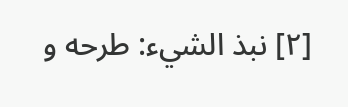[٢] نبذ الشيء: طرحه و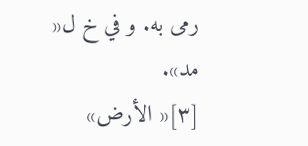رمى به. و في خ ل« مد».
[٣]« الأرض»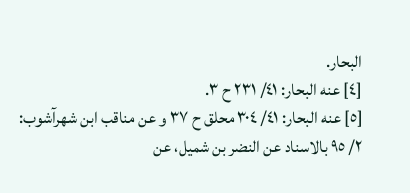البحار.
[٤] عنه البحار: ٤١/ ٢٣١ ح ٣.
[٥] عنه البحار: ٤١/ ٣٠٤ محلق ح ٣٧ و عن مناقب ابن شهرآشوب: ٢/ ٩٥ بالاسناد عن النضر بن شميل، عن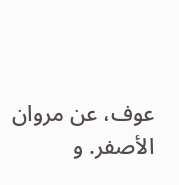عوف، عن مروان الأصفر. و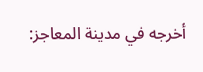أخرجه في مدينة المعاجز: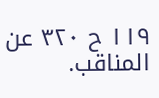١١٩ ح ٣٢٠ عن المناقب.